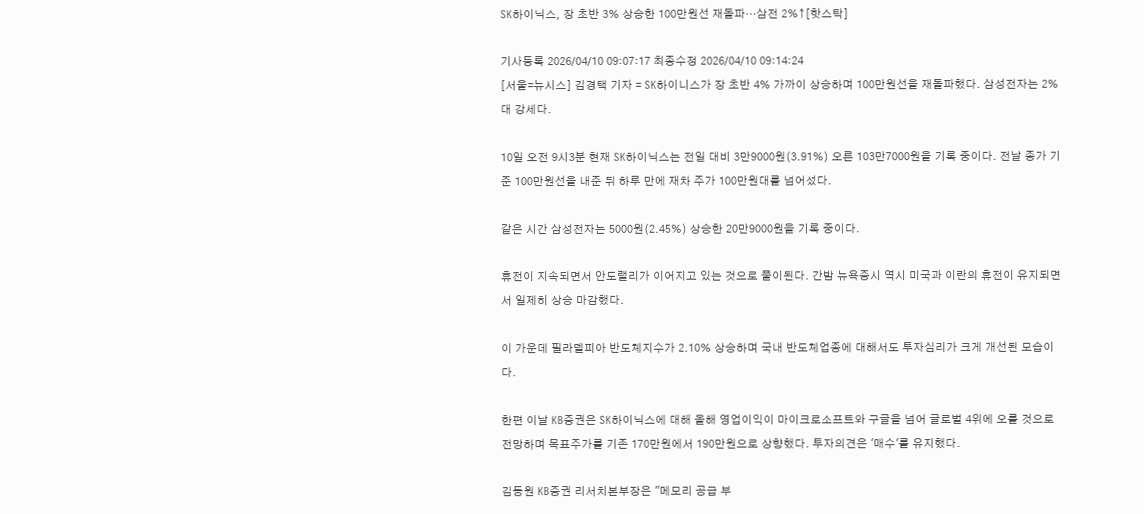SK하이닉스, 장 초반 3% 상승한 100만원선 재돌파…삼전 2%↑[핫스탁]

기사등록 2026/04/10 09:07:17 최종수정 2026/04/10 09:14:24
[서울=뉴시스] 김경택 기자 = SK하이니스가 장 초반 4% 가까이 상승하며 100만원선을 재돌파했다. 삼성전자는 2%대 강세다.

10일 오전 9시3분 현재 SK하이닉스는 전일 대비 3만9000원(3.91%) 오른 103만7000원을 기록 중이다. 전날 종가 기준 100만원선을 내준 뒤 하루 만에 재차 주가 100만원대를 넘어섰다.

같은 시간 삼성전자는 5000원(2.45%) 상승한 20만9000원을 기록 중이다.

휴전이 지속되면서 안도랠리가 이어지고 있는 것으로 풀이된다. 간밤 뉴욕증시 역시 미국과 이란의 휴전이 유지되면서 일제히 상승 마감했다.

이 가운데 필라델피아 반도체지수가 2.10% 상승하며 국내 반도체업종에 대해서도 투자심리가 크게 개선된 모습이다.

한편 이날 KB증권은 SK하이닉스에 대해 올해 영업이익이 마이크로소프트와 구글을 넘어 글로벌 4위에 오를 것으로 전망하며 목표주가를 기존 170만원에서 190만원으로 상향했다. 투자의견은 '매수'를 유지했다.

김동원 KB증권 리서치본부장은 "메모리 공급 부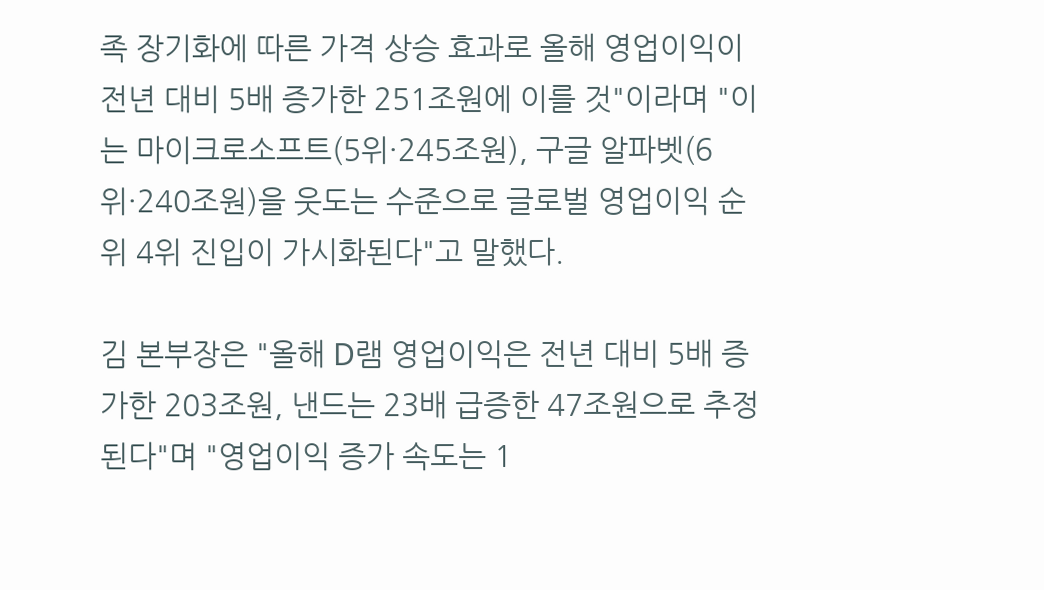족 장기화에 따른 가격 상승 효과로 올해 영업이익이 전년 대비 5배 증가한 251조원에 이를 것"이라며 "이는 마이크로소프트(5위·245조원), 구글 알파벳(6위·240조원)을 웃도는 수준으로 글로벌 영업이익 순위 4위 진입이 가시화된다"고 말했다.

김 본부장은 "올해 D램 영업이익은 전년 대비 5배 증가한 203조원, 낸드는 23배 급증한 47조원으로 추정된다"며 "영업이익 증가 속도는 1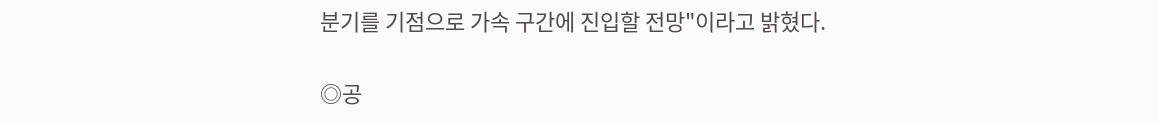분기를 기점으로 가속 구간에 진입할 전망"이라고 밝혔다.


◎공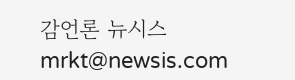감언론 뉴시스 mrkt@newsis.com